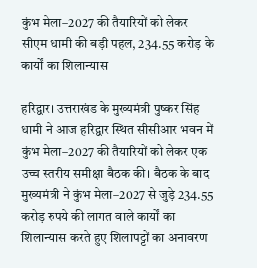कुंभ मेला–2027 की तैयारियों को लेकर सीएम धामी की बड़ी पहल, 234.55 करोड़ के कार्यों का शिलान्यास

हरिद्वार। उत्तराखंड के मुख्यमंत्री पुष्कर सिंह धामी ने आज हरिद्वार स्थित सीसीआर भवन में कुंभ मेला–2027 की तैयारियों को लेकर एक उच्च स्तरीय समीक्षा बैठक की। बैठक के बाद मुख्यमंत्री ने कुंभ मेला–2027 से जुड़े 234.55 करोड़ रुपये की लागत वाले कार्यों का शिलान्यास करते हुए शिलापट्टों का अनावरण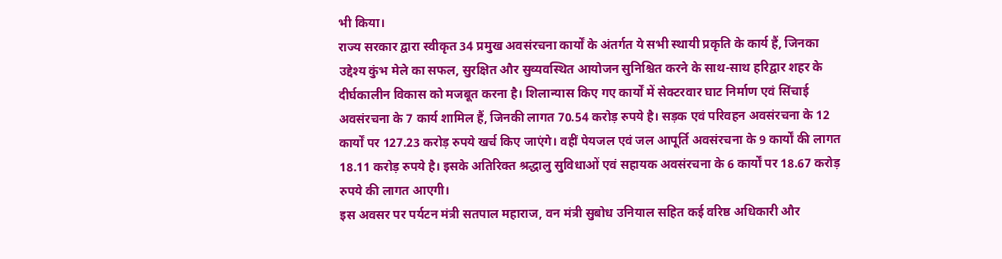भी किया।
राज्य सरकार द्वारा स्वीकृत 34 प्रमुख अवसंरचना कार्यों के अंतर्गत ये सभी स्थायी प्रकृति के कार्य हैं, जिनका उद्देश्य कुंभ मेले का सफल, सुरक्षित और सुव्यवस्थित आयोजन सुनिश्चित करने के साथ-साथ हरिद्वार शहर के दीर्घकालीन विकास को मजबूत करना है। शिलान्यास किए गए कार्यों में सेक्टरवार घाट निर्माण एवं सिंचाई अवसंरचना के 7 कार्य शामिल हैं, जिनकी लागत 70.54 करोड़ रुपये है। सड़क एवं परिवहन अवसंरचना के 12 कार्यों पर 127.23 करोड़ रुपये खर्च किए जाएंगे। वहीं पेयजल एवं जल आपूर्ति अवसंरचना के 9 कार्यों की लागत 18.11 करोड़ रुपये है। इसके अतिरिक्त श्रद्धालु सुविधाओं एवं सहायक अवसंरचना के 6 कार्यों पर 18.67 करोड़ रुपये की लागत आएगी।
इस अवसर पर पर्यटन मंत्री सतपाल महाराज, वन मंत्री सुबोध उनियाल सहित कई वरिष्ठ अधिकारी और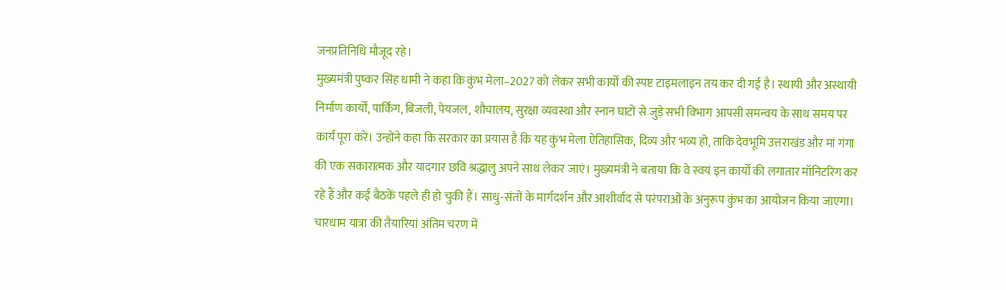जनप्रतिनिधि मौजूद रहे।
मुख्यमंत्री पुष्कर सिंह धामी ने कहा कि कुंभ मेला–2027 को लेकर सभी कार्यों की स्पष्ट टाइमलाइन तय कर दी गई है। स्थायी और अस्थायी निर्माण कार्यों, पार्किंग, बिजली, पेयजल, शौचालय, सुरक्षा व्यवस्था और स्नान घाटों से जुड़े सभी विभाग आपसी समन्वय के साथ समय पर कार्य पूरा करें। उन्होंने कहा कि सरकार का प्रयास है कि यह कुंभ मेला ऐतिहासिक, दिव्य और भव्य हो, ताकि देवभूमि उत्तराखंड और मां गंगा की एक सकारात्मक और यादगार छवि श्रद्धालु अपने साथ लेकर जाएं। मुख्यमंत्री ने बताया कि वे स्वयं इन कार्यों की लगातार मॉनिटरिंग कर रहे हैं और कई बैठकें पहले ही हो चुकी हैं। साधु-संतों के मार्गदर्शन और आशीर्वाद से परंपराओं के अनुरूप कुंभ का आयोजन किया जाएगा।
चारधाम यात्रा की तैयारियां अंतिम चरण में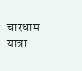चारधाम यात्रा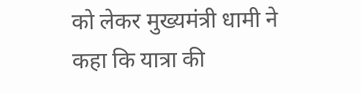को लेकर मुख्यमंत्री धामी ने कहा कि यात्रा की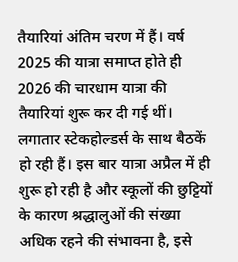तैयारियां अंतिम चरण में हैं। वर्ष 2025 की यात्रा समाप्त होते ही 2026 की चारधाम यात्रा की तैयारियां शुरू कर दी गई थीं। लगातार स्टेकहोल्डर्स के साथ बैठकें हो रही हैं। इस बार यात्रा अप्रैल में ही शुरू हो रही है और स्कूलों की छुट्टियों के कारण श्रद्धालुओं की संख्या अधिक रहने की संभावना है, इसे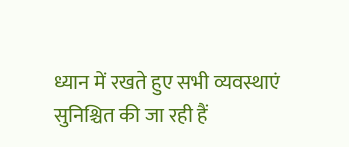ध्यान में रखते हुए सभी व्यवस्थाएं सुनिश्चित की जा रही हैं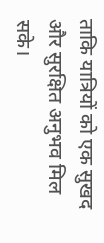ताकि यात्रियों को एक सुखद और सुरक्षित अनुभव मिल सके।